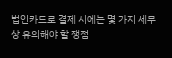법인카드로 결제 시에는 몇 가지 세무상 유의해야 할 쟁점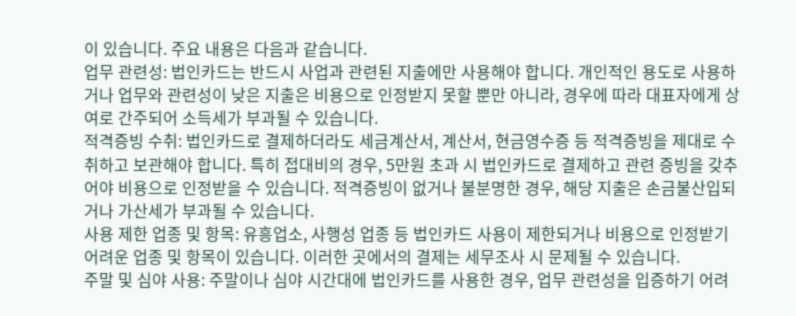이 있습니다. 주요 내용은 다음과 같습니다.
업무 관련성: 법인카드는 반드시 사업과 관련된 지출에만 사용해야 합니다. 개인적인 용도로 사용하거나 업무와 관련성이 낮은 지출은 비용으로 인정받지 못할 뿐만 아니라, 경우에 따라 대표자에게 상여로 간주되어 소득세가 부과될 수 있습니다.
적격증빙 수취: 법인카드로 결제하더라도 세금계산서, 계산서, 현금영수증 등 적격증빙을 제대로 수취하고 보관해야 합니다. 특히 접대비의 경우, 5만원 초과 시 법인카드로 결제하고 관련 증빙을 갖추어야 비용으로 인정받을 수 있습니다. 적격증빙이 없거나 불분명한 경우, 해당 지출은 손금불산입되거나 가산세가 부과될 수 있습니다.
사용 제한 업종 및 항목: 유흥업소, 사행성 업종 등 법인카드 사용이 제한되거나 비용으로 인정받기 어려운 업종 및 항목이 있습니다. 이러한 곳에서의 결제는 세무조사 시 문제될 수 있습니다.
주말 및 심야 사용: 주말이나 심야 시간대에 법인카드를 사용한 경우, 업무 관련성을 입증하기 어려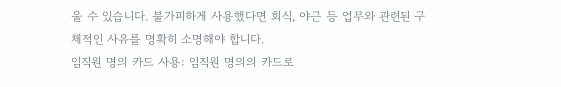울 수 있습니다. 불가피하게 사용했다면 회식, 야근 등 업무와 관련된 구체적인 사유를 명확히 소명해야 합니다.
임직원 명의 카드 사용: 임직원 명의의 카드로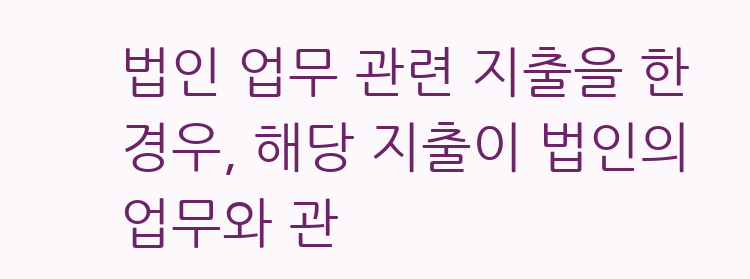법인 업무 관련 지출을 한 경우, 해당 지출이 법인의 업무와 관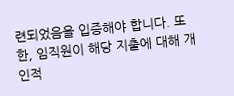련되었음을 입증해야 합니다. 또한, 임직원이 해당 지출에 대해 개인적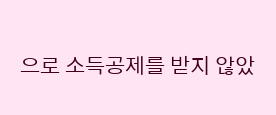으로 소득공제를 받지 않았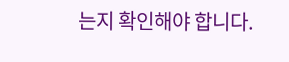는지 확인해야 합니다.